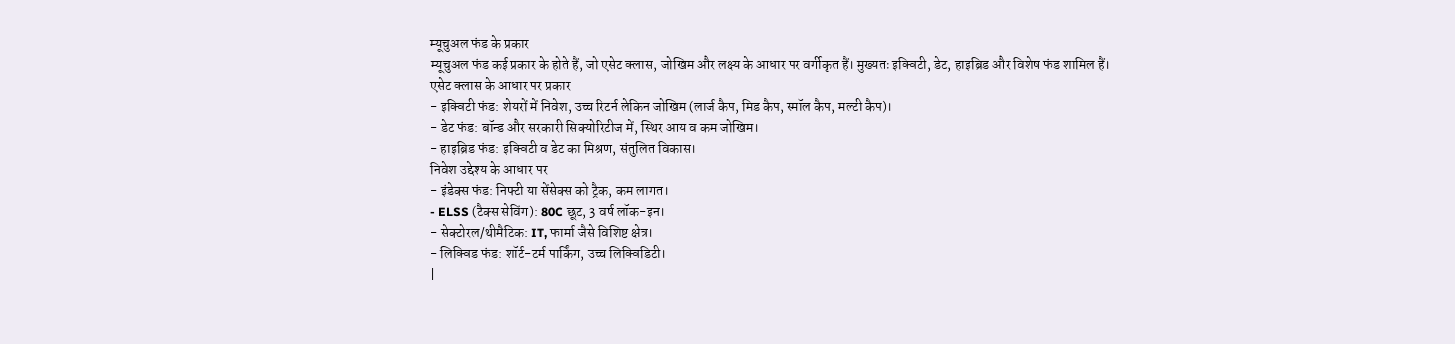म्यूचुअल फंड के प्रकार
म्यूचुअल फंड कई प्रकार के होते हैं, जो एसेट क्लास, जोखिम और लक्ष्य के आधार पर वर्गीकृत हैं। मुख्यतः इक्विटी, डेट, हाइब्रिड और विशेष फंड शामिल हैं।
एसेट क्लास के आधार पर प्रकार
- इक्विटी फंड: शेयरों में निवेश, उच्च रिटर्न लेकिन जोखिम (लार्ज कैप, मिड कैप, स्मॉल कैप, मल्टी कैप)।
- डेट फंड: बॉन्ड और सरकारी सिक्योरिटीज में, स्थिर आय व कम जोखिम।
- हाइब्रिड फंड: इक्विटी व डेट का मिश्रण, संतुलित विकास।
निवेश उद्देश्य के आधार पर
- इंडेक्स फंड: निफ्टी या सेंसेक्स को ट्रैक, कम लागत।
- ELSS (टैक्स सेविंग): 80C छूट, 3 वर्ष लॉक-इन।
- सेक्टोरल/थीमैटिक: IT, फार्मा जैसे विशिष्ट क्षेत्र।
- लिक्विड फंड: शॉर्ट-टर्म पार्किंग, उच्च लिक्विडिटी।
|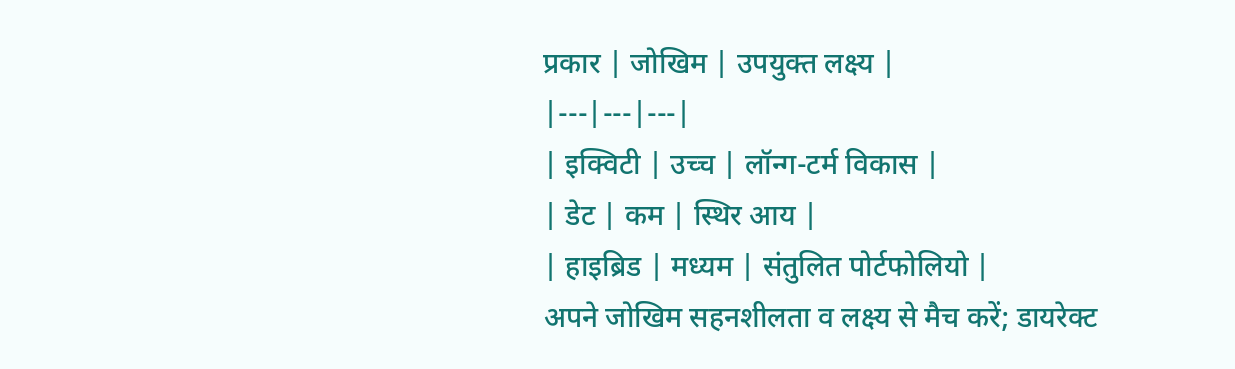प्रकार | जोखिम | उपयुक्त लक्ष्य |
|---|---|---|
| इक्विटी | उच्च | लॉन्ग-टर्म विकास |
| डेट | कम | स्थिर आय |
| हाइब्रिड | मध्यम | संतुलित पोर्टफोलियो |
अपने जोखिम सहनशीलता व लक्ष्य से मैच करें; डायरेक्ट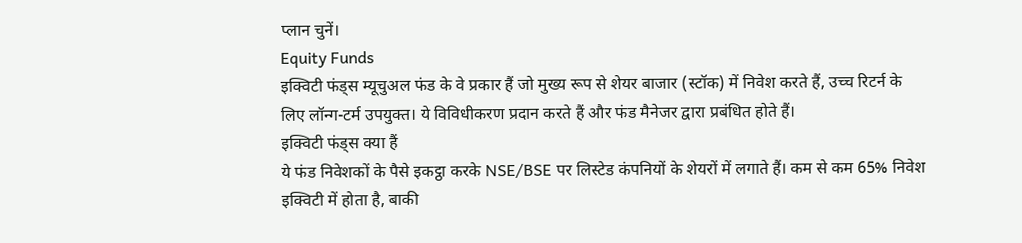प्लान चुनें।
Equity Funds
इक्विटी फंड्स म्यूचुअल फंड के वे प्रकार हैं जो मुख्य रूप से शेयर बाजार (स्टॉक) में निवेश करते हैं, उच्च रिटर्न के लिए लॉन्ग-टर्म उपयुक्त। ये विविधीकरण प्रदान करते हैं और फंड मैनेजर द्वारा प्रबंधित होते हैं।
इक्विटी फंड्स क्या हैं
ये फंड निवेशकों के पैसे इकट्ठा करके NSE/BSE पर लिस्टेड कंपनियों के शेयरों में लगाते हैं। कम से कम 65% निवेश इक्विटी में होता है, बाकी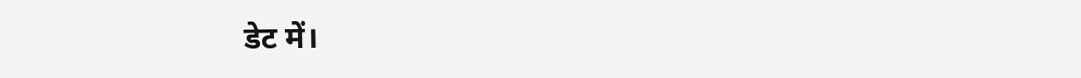डेट में।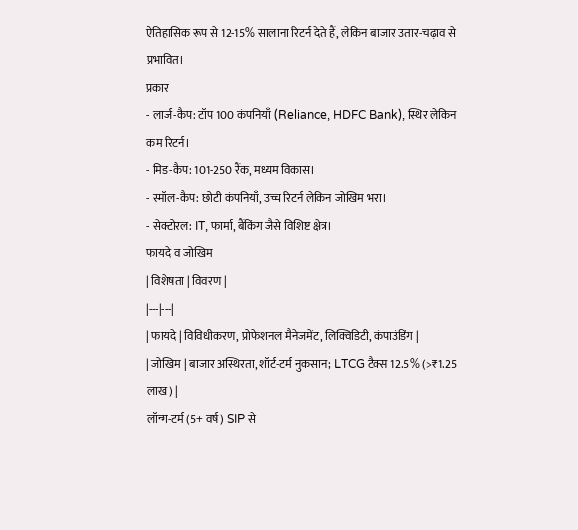ऐतिहासिक रूप से 12-15% सालाना रिटर्न देते हैं, लेकिन बाजार उतार-चढ़ाव से प्रभावित।
प्रकार
- लार्ज-कैप: टॉप 100 कंपनियाँ (Reliance, HDFC Bank), स्थिर लेकिन कम रिटर्न।
- मिड-कैप: 101-250 रैंक, मध्यम विकास।
- स्मॉल-कैप: छोटी कंपनियाँ, उच्च रिटर्न लेकिन जोखिम भरा।
- सेक्टोरल: IT, फार्मा, बैंकिंग जैसे विशिष्ट क्षेत्र।
फायदे व जोखिम
| विशेषता | विवरण |
|---|---|
| फायदे | विविधीकरण, प्रोफेशनल मैनेजमेंट, लिक्विडिटी, कंपाउंडिंग |
| जोखिम | बाजार अस्थिरता, शॉर्ट-टर्म नुकसान; LTCG टैक्स 12.5% (>₹1.25 लाख) |
लॉन्ग-टर्म (5+ वर्ष) SIP से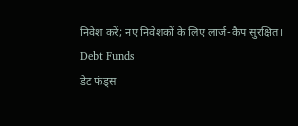निवेश करें; नए निवेशकों के लिए लार्ज-कैप सुरक्षित।
Debt Funds
डेट फंड्स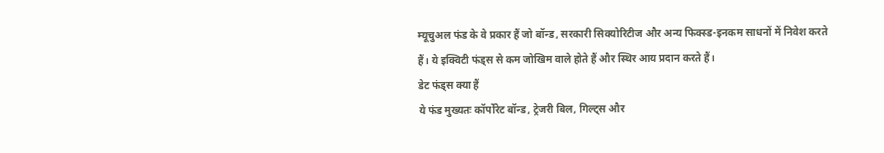म्यूचुअल फंड के वे प्रकार हैं जो बॉन्ड, सरकारी सिक्योरिटीज और अन्य फिक्स्ड-इनकम साधनों में निवेश करते हैं। ये इक्विटी फंड्स से कम जोखिम वाले होते हैं और स्थिर आय प्रदान करते हैं।
डेट फंड्स क्या हैं
ये फंड मुख्यतः कॉर्पोरेट बॉन्ड, ट्रेजरी बिल, गिल्ट्स और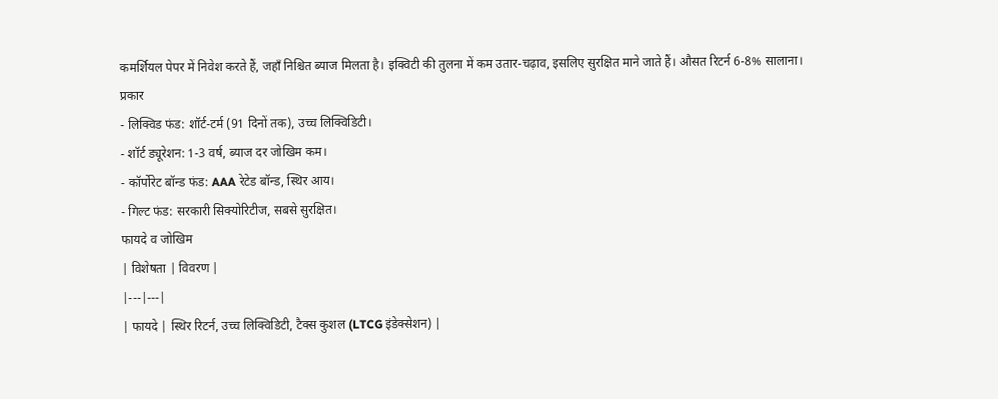कमर्शियल पेपर में निवेश करते हैं, जहाँ निश्चित ब्याज मिलता है। इक्विटी की तुलना में कम उतार-चढ़ाव, इसलिए सुरक्षित माने जाते हैं। औसत रिटर्न 6-8% सालाना।
प्रकार
- लिक्विड फंड: शॉर्ट-टर्म (91 दिनों तक), उच्च लिक्विडिटी।
- शॉर्ट ड्यूरेशन: 1-3 वर्ष, ब्याज दर जोखिम कम।
- कॉर्पोरेट बॉन्ड फंड: AAA रेटेड बॉन्ड, स्थिर आय।
- गिल्ट फंड: सरकारी सिक्योरिटीज, सबसे सुरक्षित।
फायदे व जोखिम
| विशेषता | विवरण |
|---|---|
| फायदे | स्थिर रिटर्न, उच्च लिक्विडिटी, टैक्स कुशल (LTCG इंडेक्सेशन) |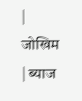| जोखिम | ब्याज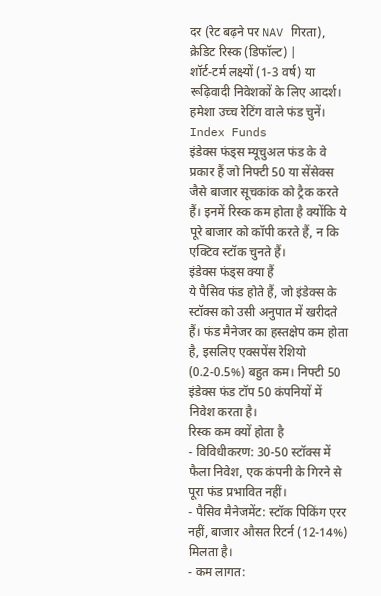दर (रेट बढ़ने पर NAV गिरता), क्रेडिट रिस्क (डिफॉल्ट) |
शॉर्ट-टर्म लक्ष्यों (1-3 वर्ष) या रूढ़िवादी निवेशकों के लिए आदर्श। हमेशा उच्च रेटिंग वाले फंड चुनें।
Index Funds
इंडेक्स फंड्स म्यूचुअल फंड के वे प्रकार हैं जो निफ्टी 50 या सेंसेक्स जैसे बाजार सूचकांक को ट्रैक करते हैं। इनमें रिस्क कम होता है क्योंकि ये पूरे बाजार को कॉपी करते हैं, न कि एक्टिव स्टॉक चुनते हैं।
इंडेक्स फंड्स क्या हैं
ये पैसिव फंड होते हैं, जो इंडेक्स के स्टॉक्स को उसी अनुपात में खरीदते हैं। फंड मैनेजर का हस्तक्षेप कम होता है, इसलिए एक्सपेंस रेशियो (0.2-0.5%) बहुत कम। निफ्टी 50 इंडेक्स फंड टॉप 50 कंपनियों में निवेश करता है।
रिस्क कम क्यों होता है
- विविधीकरण: 30-50 स्टॉक्स में फैला निवेश, एक कंपनी के गिरने से पूरा फंड प्रभावित नहीं।
- पैसिव मैनेजमेंट: स्टॉक पिकिंग एरर नहीं, बाजार औसत रिटर्न (12-14%) मिलता है।
- कम लागत: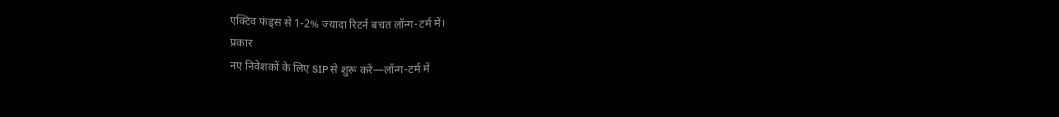एक्टिव फंड्स से 1-2% ज्यादा रिटर्न बचत लॉन्ग-टर्म में।
प्रकार
नए निवेशकों के लिए SIP से शुरू करें—लॉन्ग-टर्म में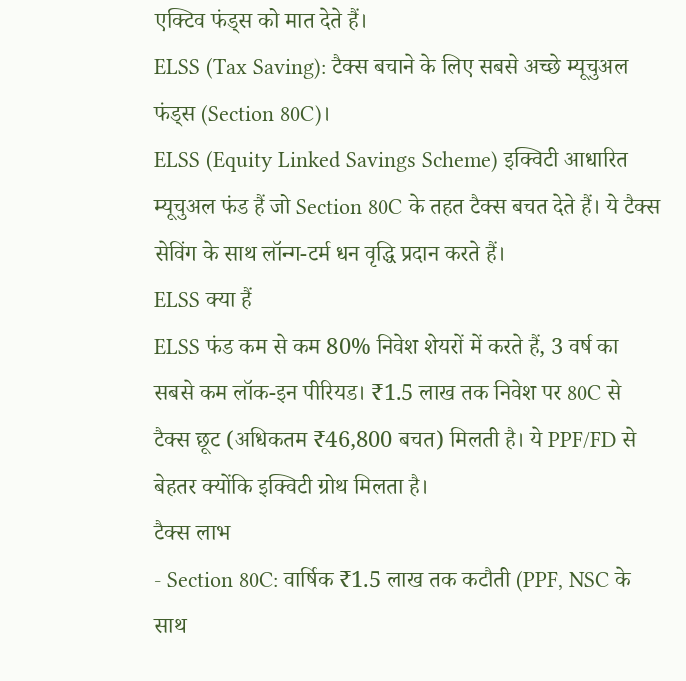एक्टिव फंड्स को मात देते हैं।
ELSS (Tax Saving): टैक्स बचाने के लिए सबसे अच्छे म्यूचुअल फंड्स (Section 80C)।
ELSS (Equity Linked Savings Scheme) इक्विटी आधारित म्यूचुअल फंड हैं जो Section 80C के तहत टैक्स बचत देते हैं। ये टैक्स सेविंग के साथ लॉन्ग-टर्म धन वृद्धि प्रदान करते हैं।
ELSS क्या हैं
ELSS फंड कम से कम 80% निवेश शेयरों में करते हैं, 3 वर्ष का सबसे कम लॉक-इन पीरियड। ₹1.5 लाख तक निवेश पर 80C से टैक्स छूट (अधिकतम ₹46,800 बचत) मिलती है। ये PPF/FD से बेहतर क्योंकि इक्विटी ग्रोथ मिलता है।
टैक्स लाभ
- Section 80C: वार्षिक ₹1.5 लाख तक कटौती (PPF, NSC के साथ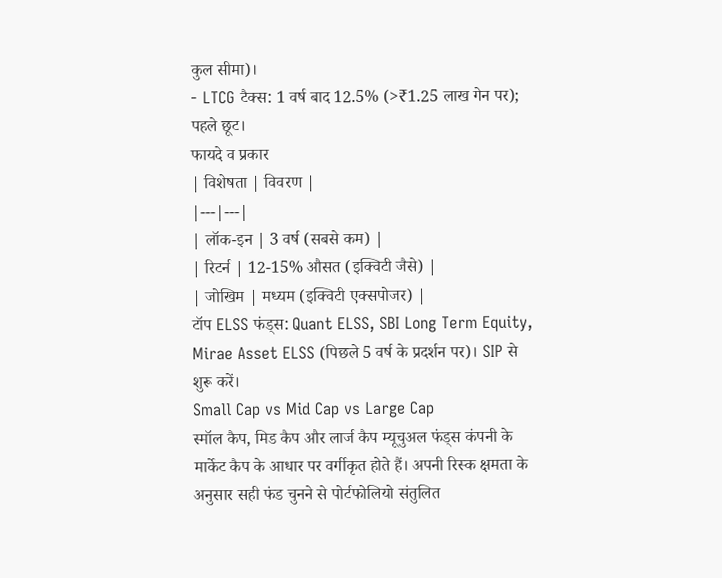कुल सीमा)।
- LTCG टैक्स: 1 वर्ष बाद 12.5% (>₹1.25 लाख गेन पर); पहले छूट।
फायदे व प्रकार
| विशेषता | विवरण |
|---|---|
| लॉक-इन | 3 वर्ष (सबसे कम) |
| रिटर्न | 12-15% औसत (इक्विटी जैसे) |
| जोखिम | मध्यम (इक्विटी एक्सपोजर) |
टॉप ELSS फंड्स: Quant ELSS, SBI Long Term Equity, Mirae Asset ELSS (पिछले 5 वर्ष के प्रदर्शन पर)। SIP से शुरू करें।
Small Cap vs Mid Cap vs Large Cap
स्मॉल कैप, मिड कैप और लार्ज कैप म्यूचुअल फंड्स कंपनी के मार्केट कैप के आधार पर वर्गीकृत होते हैं। अपनी रिस्क क्षमता के अनुसार सही फंड चुनने से पोर्टफोलियो संतुलित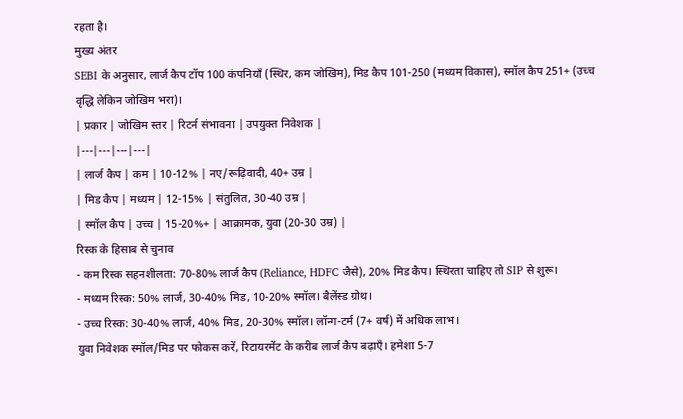रहता है।
मुख्य अंतर
SEBI के अनुसार, लार्ज कैप टॉप 100 कंपनियाँ (स्थिर, कम जोखिम), मिड कैप 101-250 (मध्यम विकास), स्मॉल कैप 251+ (उच्च वृद्धि लेकिन जोखिम भरा)।
| प्रकार | जोखिम स्तर | रिटर्न संभावना | उपयुक्त निवेशक |
|---|---|---|---|
| लार्ज कैप | कम | 10-12% | नए/रूढ़िवादी, 40+ उम्र |
| मिड कैप | मध्यम | 12-15% | संतुलित, 30-40 उम्र |
| स्मॉल कैप | उच्च | 15-20%+ | आक्रामक, युवा (20-30 उम्र) |
रिस्क के हिसाब से चुनाव
- कम रिस्क सहनशीलता: 70-80% लार्ज कैप (Reliance, HDFC जैसे), 20% मिड कैप। स्थिरता चाहिए तो SIP से शुरू।
- मध्यम रिस्क: 50% लार्ज, 30-40% मिड, 10-20% स्मॉल। बैलेंस्ड ग्रोथ।
- उच्च रिस्क: 30-40% लार्ज, 40% मिड, 20-30% स्मॉल। लॉन्ग-टर्म (7+ वर्ष) में अधिक लाभ।
युवा निवेशक स्मॉल/मिड पर फोकस करें, रिटायरमेंट के करीब लार्ज कैप बढ़ाएँ। हमेशा 5-7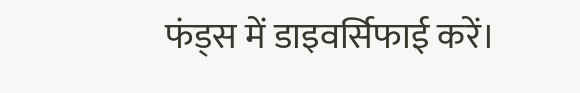फंड्स में डाइवर्सिफाई करें।